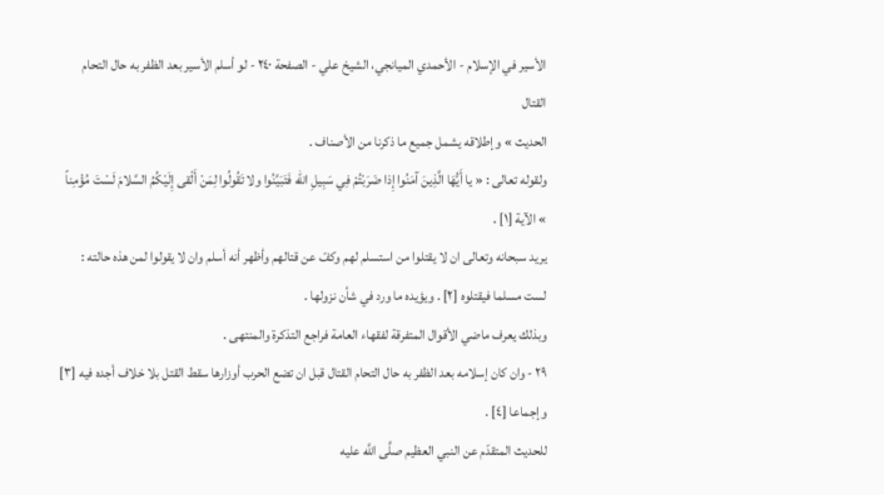الأسير في الإسلام - الأحمدي الميانجي، الشيخ علي - الصفحة ٢٤٠ - لو أسلم الأسير بعد الظفر به حال التحام القتال
الحديث » وإطلاقه يشمل جميع ما ذكرنا من الأصناف .
ولقوله تعالى : « يا أَيُّهَا الَّذِينَ آمَنُوا إِذا ضَرَبْتُمْ فِي سَبِيلِ الله فَتَبَيَّنُوا ولا تَقُولُوا لِمَنْ أَلْقى إِلَيْكُمُ السَّلامَ لَسْتَ مُؤْمِناً » الآية [١] .
يريد سبحانه وتعالى ان لا يقتلوا من استسلم لهم وكفّ عن قتالهم وأظهر أنه أسلم وان لا يقولوا لمن هذه حالته : لست مسلما فيقتلوه [٢] . ويؤيده ما ورد في شأن نزولها .
وبذلك يعرف ماضي الأقوال المتفرقة لفقهاء العامة فراجع التذكرة والمنتهى .
٢٩ - وان كان إسلامه بعد الظفر به حال التحام القتال قبل ان تضع الحرب أوزارها سقط القتل بلا خلاف أجده فيه [٣] وإجماعا [٤] .
للحديث المتقدّم عن النبي العظيم صلَّى اللَّه عليه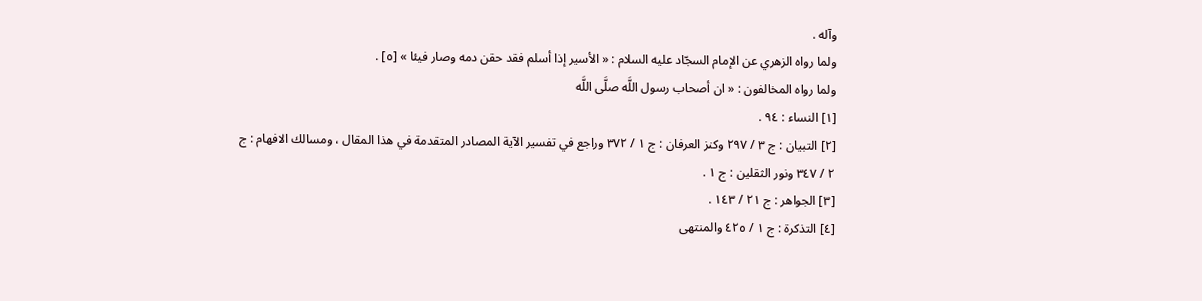وآله .
ولما رواه الزهري عن الإمام السجّاد عليه السلام : « الأسير إذا أسلم فقد حقن دمه وصار فيئا » [٥] .
ولما رواه المخالفون : « ان أصحاب رسول اللَّه صلَّى اللَّه
[١] النساء : ٩٤ .
[٢] التبيان : ج ٣ / ٢٩٧ وكنز العرفان : ج ١ / ٣٧٢ وراجع في تفسير الآية المصادر المتقدمة في هذا المقال ، ومسالك الافهام : ج ٢ / ٣٤٧ ونور الثقلين : ج ١ .
[٣] الجواهر : ج ٢١ / ١٤٣ .
[٤] التذكرة : ج ١ / ٤٢٥ والمنتهى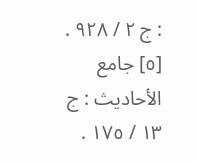: ج ٢ / ٩٢٨ .
[٥] جامع الأحاديث : ج ١٣ / ١٧٥ .